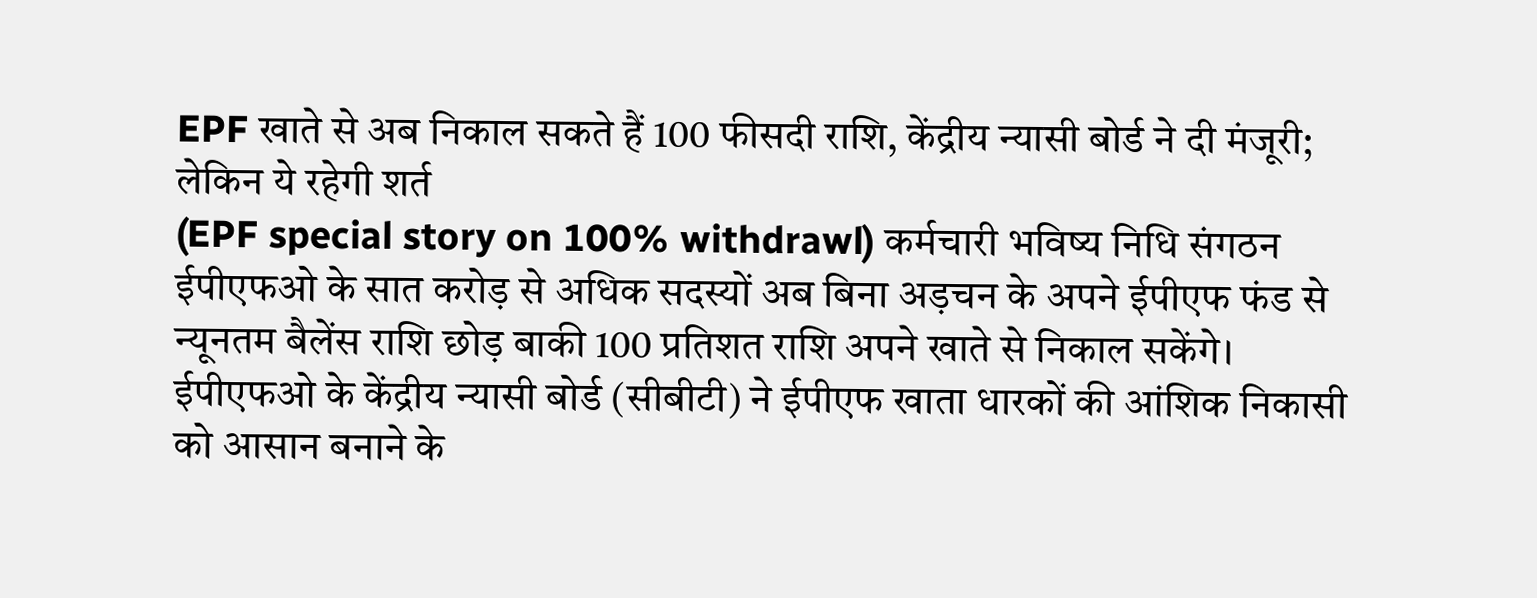EPF खाते से अब निकाल सकते हैं 100 फीसदी राशि, केंद्रीय न्यासी बोर्ड ने दी मंजूरी; लेकिन ये रहेगी शर्त
(EPF special story on 100% withdrawl) कर्मचारी भविष्य निधि संगठन ईपीएफओ के सात करोड़ से अधिक सदस्यों अब बिना अड़चन के अपने ईपीएफ फंड से न्यूनतम बैलेंस राशि छोड़ बाकी 100 प्रतिशत राशि अपने खाते से निकाल सकेंगे। ईपीएफओ के केंद्रीय न्यासी बोर्ड (सीबीटी) ने ईपीएफ खाता धारकों की आंशिक निकासी को आसान बनाने के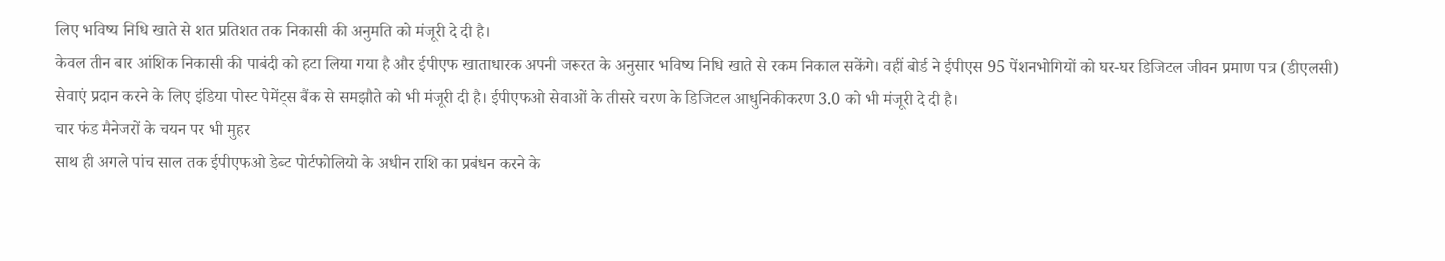लिए भविष्य निधि खाते से शत प्रतिशत तक निकासी की अनुमति को मंजूरी दे दी है।
केवल तीन बार आंशिक निकासी की पाबंदी को हटा लिया गया है और ईपीएफ खाताधारक अपनी जरूरत के अनुसार भविष्य निधि खाते से रकम निकाल सकेंगे। वहीं बोर्ड ने ईपीएस 95 पेंशनभोगियों को घर-घर डिजिटल जीवन प्रमाण पत्र (डीएलसी) सेवाएं प्रदान करने के लिए इंडिया पोस्ट पेमेंट्स बैंक से समझौते को भी मंजूरी दी है। ईपीएफओ सेवाओं के तीसरे चरण के डिजिटल आधुनिकीकरण 3.0 को भी मंजूरी दे दी है।
चार फंड मैनेजरों के चयन पर भी मुहर
साथ ही अगले पांच साल तक ईपीएफओ डेब्ट पोर्टफोलियो के अधीन राशि का प्रबंधन करने के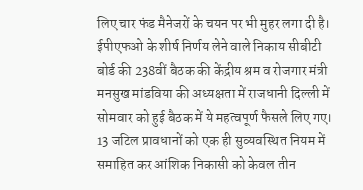लिए चार फंड मैनेजरों के चयन पर भी मुहर लगा दी है। ईपीएफओ के शीर्ष निर्णय लेने वाले निकाय सीबीटी बोर्ड की 238वीं बैठक की केंद्रीय श्रम व रोजगार मंत्री मनसुख मांडविया की अध्यक्षता में राजधानी दिल्ली में सोमवार को हुई बैठक में ये महत्वपूर्ण फैसले लिए गए। 13 जटिल प्रावधानों को एक ही सुव्यवस्थित नियम में समाहित कर आंशिक निकासी को केवल तीन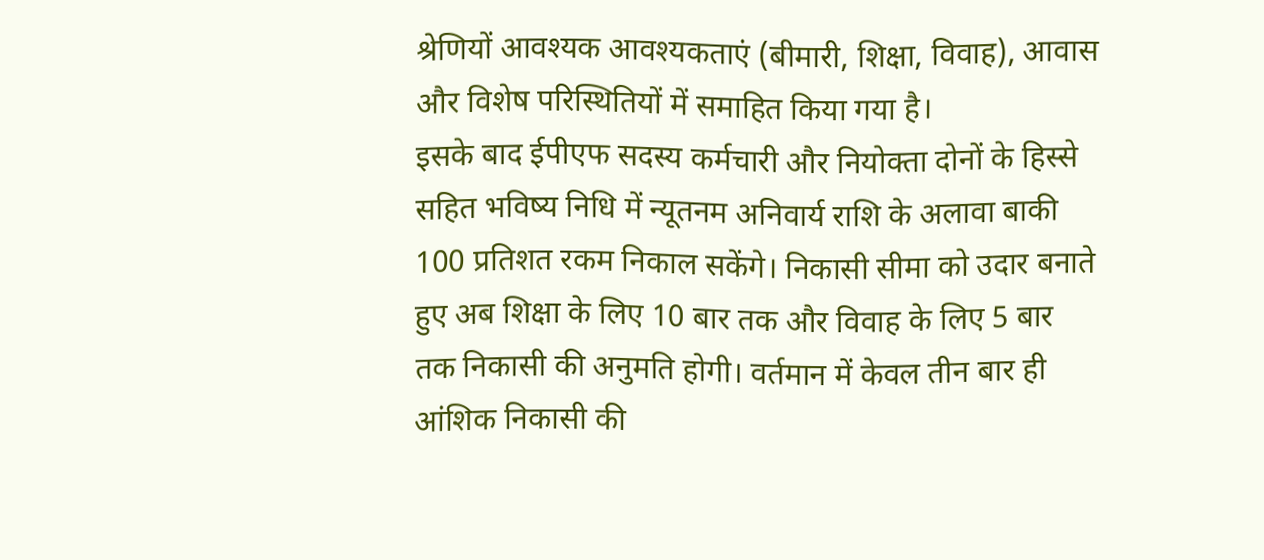श्रेणियों आवश्यक आवश्यकताएं (बीमारी, शिक्षा, विवाह), आवास और विशेष परिस्थितियों में समाहित किया गया है।
इसके बाद ईपीएफ सदस्य कर्मचारी और नियोक्ता दोनों के हिस्से सहित भविष्य निधि में न्यूतनम अनिवार्य राशि के अलावा बाकी 100 प्रतिशत रकम निकाल सकेंगे। निकासी सीमा को उदार बनाते हुए अब शिक्षा के लिए 10 बार तक और विवाह के लिए 5 बार तक निकासी की अनुमति होगी। वर्तमान में केवल तीन बार ही आंशिक निकासी की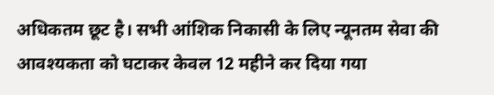अधिकतम छूट है। सभी आंशिक निकासी के लिए न्यूनतम सेवा की आवश्यकता को घटाकर केवल 12 महीने कर दिया गया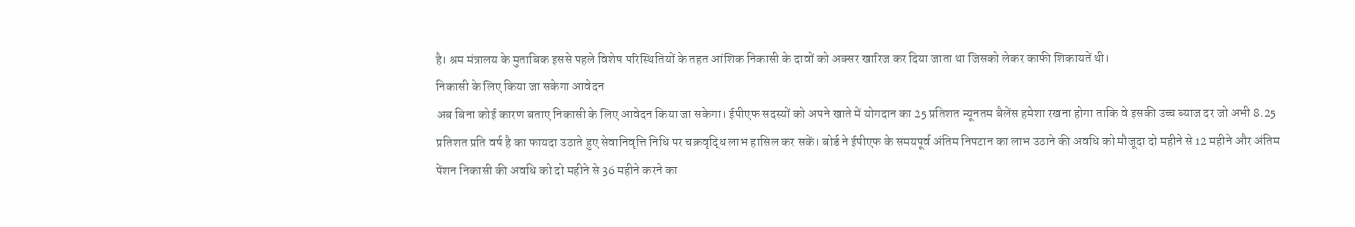है। श्रम मंत्रालय के मुताबिक इससे पहले विशेष परिस्थितियों के तहत आंशिक निकासी के दावों को अक्सर खारिज कर दिया जाता था जिसको लेकर काफी शिकायतें थी।
निकासी के लिए किया जा सकेगा आवेदन
अब बिना कोई कारण बताए निकासी के लिए आवेदन किया जा सकेगा। ईपीएफ सदस्यों को अपने खाते में योगदान का 25 प्रतिशत न्यूनतम बैलेंस हमेशा रखना होगा ताकि वे इसकी उच्च ब्याज दर जो अभी 8.25 प्रतिशत प्रति वर्ष है का फायदा उठाते हुए सेवानिवृत्ति निधि पर चक्रवृद्धि लाभ हासिल कर सकें। बोर्ड ने ईपीएफ के समयपूर्व अंतिम निपटान का लाभ उठाने की अवधि को मौजूदा दो महीने से 12 महीने और अंतिम पेंशन निकासी की अवधि को दो महीने से 36 महीने करने का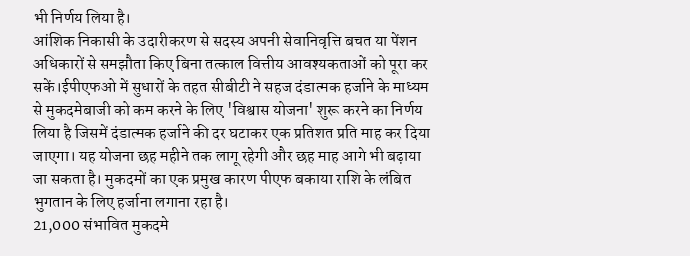भी निर्णय लिया है।
आंशिक निकासी के उदारीकरण से सदस्य अपनी सेवानिवृत्ति बचत या पेंशन अधिकारों से समझौता किए बिना तत्काल वित्तीय आवश्यकताओं को पूरा कर सकें।ईपीएफओ में सुधारों के तहत सीबीटी ने सहज दंडात्मक हर्जाने के माध्यम से मुकदमेबाजी को कम करने के लिए 'विश्वास योजना' शुरू करने का निर्णय लिया है जिसमें दंडात्मक हर्जाने की दर घटाकर एक प्रतिशत प्रति माह कर दिया जाएगा। यह योजना छह महीने तक लागू रहेगी और छह माह आगे भी बढ़ाया जा सकता है। मुकदमों का एक प्रमुख कारण पीएफ बकाया राशि के लंबित भुगतान के लिए हर्जाना लगाना रहा है।
21,000 संभावित मुकदमे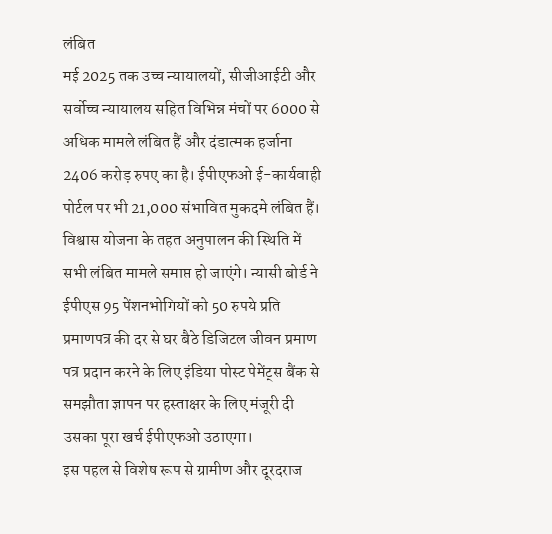लंबित
मई 2025 तक उच्च न्यायालयों, सीजीआईटी और सर्वोच्च न्यायालय सहित विभिन्न मंचों पर 6000 से अधिक मामले लंबित हैं और दंडात्मक हर्जाना 2406 करोड़ रुपए का है। ईपीएफओ ई-कार्यवाही पोर्टल पर भी 21,000 संभावित मुकदमे लंबित हैं। विश्वास योजना के तहत अनुपालन की स्थिति में सभी लंबित मामले समाप्त हो जाएंगे। न्यासी बोर्ड ने ईपीएस 95 पेंशनभोगियों को 50 रुपये प्रति प्रमाणपत्र की दर से घर बैठे डिजिटल जीवन प्रमाण पत्र प्रदान करने के लिए इंडिया पोस्ट पेमेंट्स बैंक से समझौता ज्ञापन पर हस्ताक्षर के लिए मंजूरी दी उसका पूरा खर्च ईपीएफओ उठाएगा।
इस पहल से विशेष रूप से ग्रामीण और दूरदराज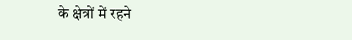के क्षेत्रों में रहने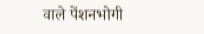वाले पेंशनभोगी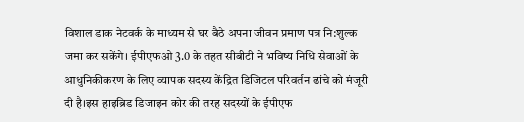विशाल डाक नेटवर्क के माध्यम से घर बैठे अपना जीवन प्रमाण पत्र नि:शुल्क जमा कर सकेंगे। ईपीएफओ 3.0 के तहत सीबीटी ने भविष्य निधि सेवाओं के आधुनिकीकरण के लिए व्यापक सदस्य केंद्रित डिजिटल परिवर्तन ढांचे को मंजूरी दी है।इस हाइब्रिड डिजाइन कोर की तरह सदस्यों के ईपीएफ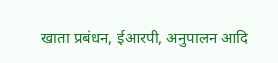खाता प्रबंधन, ईआरपी, अनुपालन आदि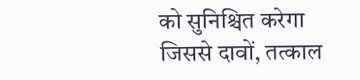को सुनिश्चित करेगा जिससे दावों, तत्काल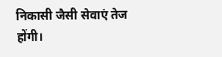निकासी जैसी सेवाएं तेज होंगी।